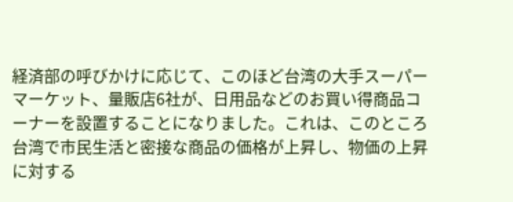経済部の呼びかけに応じて、このほど台湾の大手スーパーマーケット、量販店6社が、日用品などのお買い得商品コーナーを設置することになりました。これは、このところ台湾で市民生活と密接な商品の価格が上昇し、物価の上昇に対する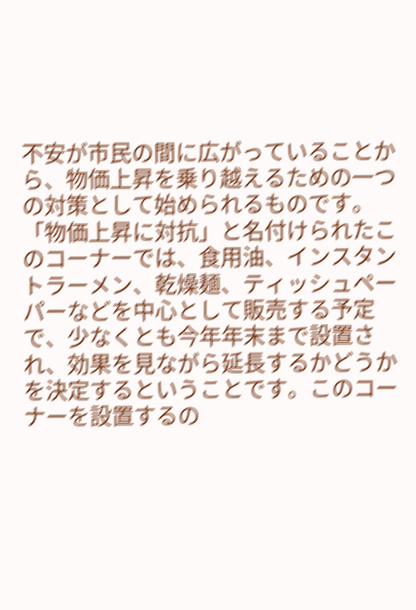不安が市民の間に広がっていることから、物価上昇を乗り越えるための一つの対策として始められるものです。
「物価上昇に対抗」と名付けられたこのコーナーでは、食用油、インスタントラーメン、乾燥麺、ティッシュペーパーなどを中心として販売する予定で、少なくとも今年年末まで設置され、効果を見ながら延長するかどうかを決定するということです。このコーナーを設置するの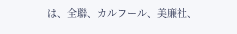は、全聯、カルフール、美廉社、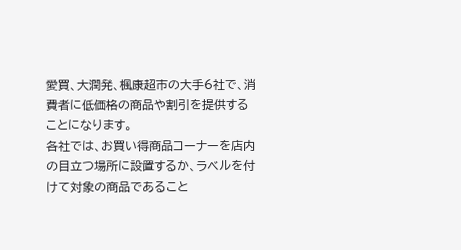愛買、大潤発、楓康超市の大手6社で、消費者に低価格の商品や割引を提供することになります。
各社では、お買い得商品コーナーを店内の目立つ場所に設置するか、ラベルを付けて対象の商品であること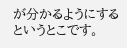が分かるようにするというとこです。